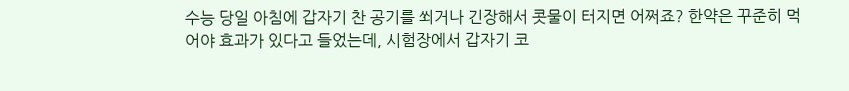수능 당일 아침에 갑자기 찬 공기를 쐬거나 긴장해서 콧물이 터지면 어쩌죠? 한약은 꾸준히 먹어야 효과가 있다고 들었는데, 시험장에서 갑자기 코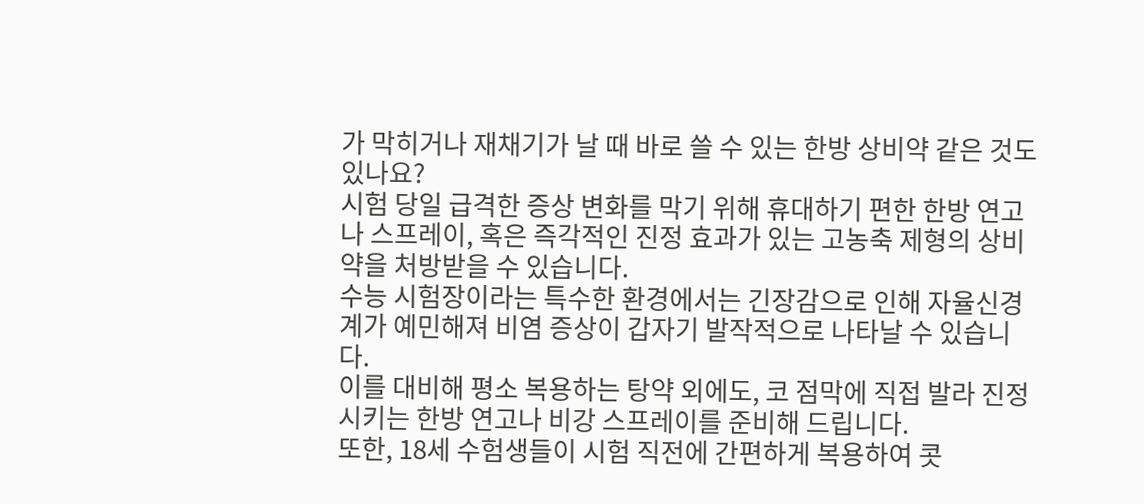가 막히거나 재채기가 날 때 바로 쓸 수 있는 한방 상비약 같은 것도 있나요?
시험 당일 급격한 증상 변화를 막기 위해 휴대하기 편한 한방 연고나 스프레이, 혹은 즉각적인 진정 효과가 있는 고농축 제형의 상비약을 처방받을 수 있습니다.
수능 시험장이라는 특수한 환경에서는 긴장감으로 인해 자율신경계가 예민해져 비염 증상이 갑자기 발작적으로 나타날 수 있습니다.
이를 대비해 평소 복용하는 탕약 외에도, 코 점막에 직접 발라 진정시키는 한방 연고나 비강 스프레이를 준비해 드립니다.
또한, 18세 수험생들이 시험 직전에 간편하게 복용하여 콧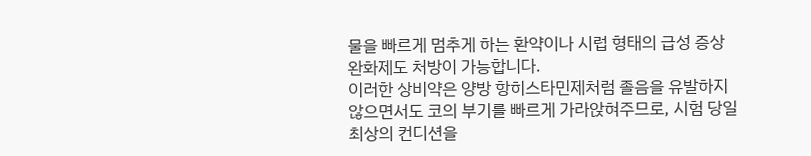물을 빠르게 멈추게 하는 환약이나 시럽 형태의 급성 증상 완화제도 처방이 가능합니다.
이러한 상비약은 양방 항히스타민제처럼 졸음을 유발하지 않으면서도 코의 부기를 빠르게 가라앉혀주므로, 시험 당일 최상의 컨디션을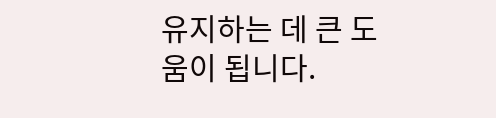유지하는 데 큰 도움이 됩니다.